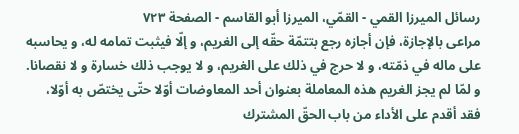رسائل الميرزا القمي - القمّي، الميرزا أبو القاسم - الصفحة ٧٢٣
مراعى بالإجازة، فإن أجازه رجع بتتمّة حقّه إلى الغريم، و إلّا فيثبت تمامه له، و يحاسبه على ماله في ذمّته، و لا حرج في ذلك على الغريم، و لا يوجب ذلك خسارة و لا نقصانا.
و لمّا لم يجز الغريم هذه المعاملة بعنوان أحد المعاوضات أوّلا حتّى يختصّ به أوّلا، فقد أقدم على الأداء من باب الحقّ المشترك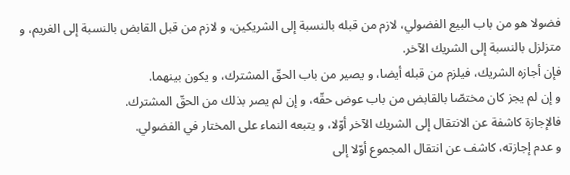فضولا هو من باب البيع الفضولي، لازم من قبله بالنسبة إلى الشريكين، و لازم من قبل القابض بالنسبة إلى الغريم، و متزلزل بالنسبة إلى الشريك الآخر.
فإن أجازه الشريك، فيلزم من قبله أيضا، و يصير من باب الحقّ المشترك، و يكون بينهما.
و إن لم يجز كان مختصّا بالقابض من باب عوض حقّه، و إن لم يصر بذلك من الحقّ المشترك.
فالإجازة كاشفة عن الانتقال إلى الشريك الآخر أوّلا، و يتبعه النماء على المختار في الفضولي.
و عدم إجازته، كاشف عن انتقال المجموع أوّلا إلى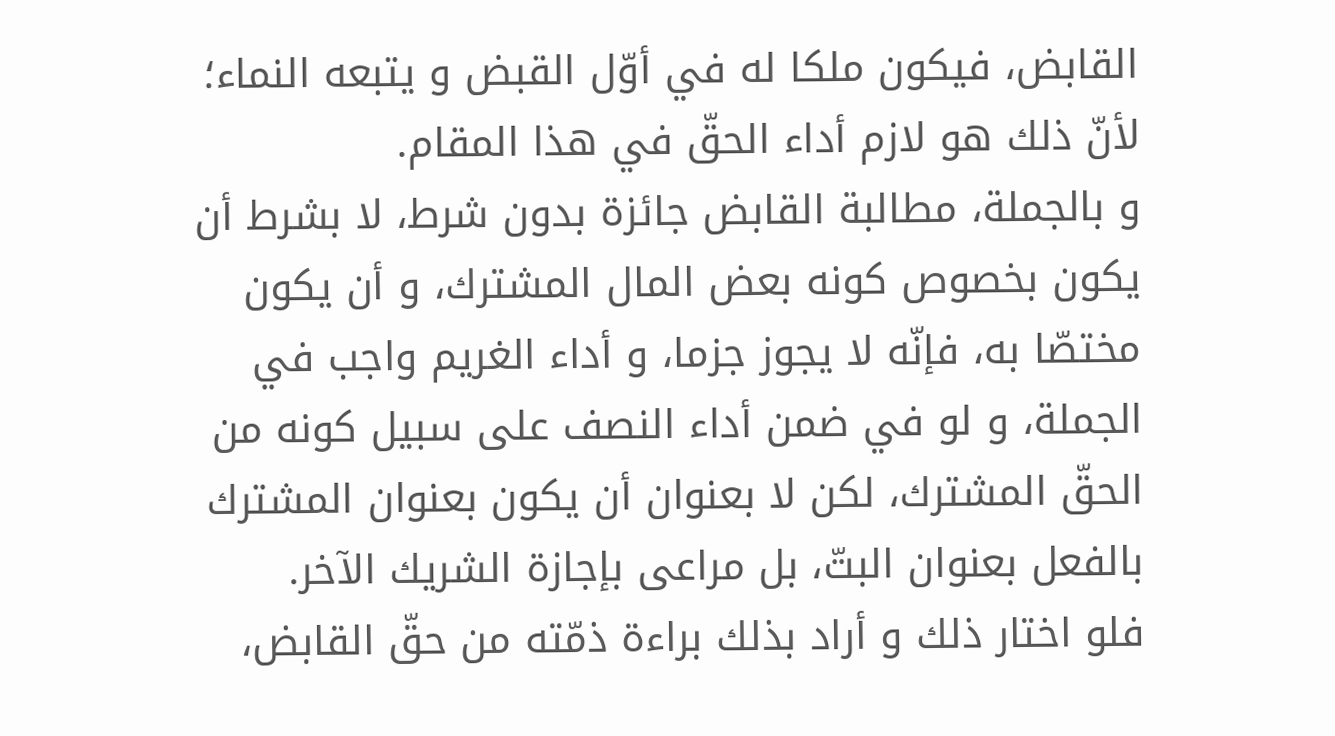القابض، فيكون ملكا له في أوّل القبض و يتبعه النماء؛ لأنّ ذلك هو لازم أداء الحقّ في هذا المقام.
و بالجملة، مطالبة القابض جائزة بدون شرط، لا بشرط أن يكون بخصوص كونه بعض المال المشترك، و أن يكون مختصّا به، فإنّه لا يجوز جزما، و أداء الغريم واجب في الجملة، و لو في ضمن أداء النصف على سبيل كونه من الحقّ المشترك، لكن لا بعنوان أن يكون بعنوان المشترك بالفعل بعنوان البتّ، بل مراعى بإجازة الشريك الآخر.
فلو اختار ذلك و أراد بذلك براءة ذمّته من حقّ القابض،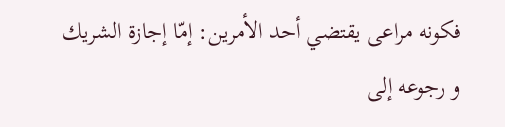فكونه مراعى يقتضي أحد الأمرين: إمّا إجازة الشريك و رجوعه إلى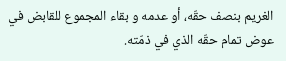الغريم بنصف حقّه، أو عدمه و بقاء المجموع للقابض في عوض تمام حقّه الذي في ذمّته.